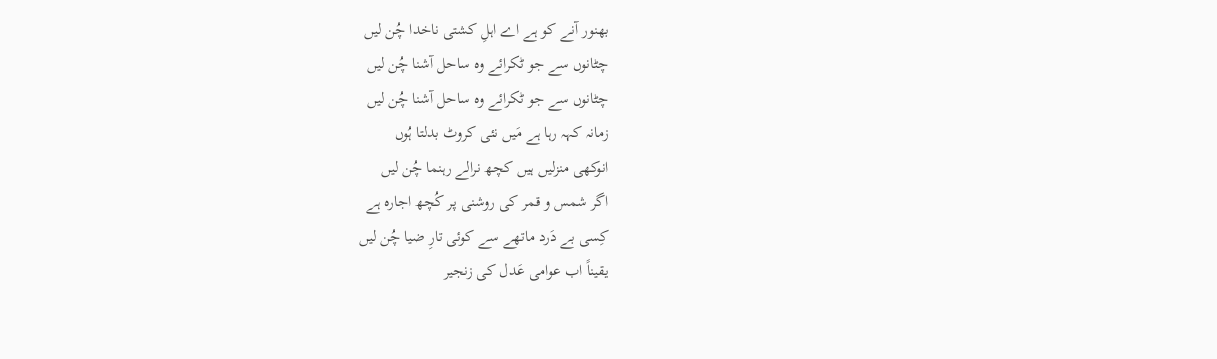بھنور آنے کو ہے اے اہلِ کشتی ناخدا چُن لیں
چٹانوں سے جو ٹکرائے وہ ساحل آشنا چُن لیں
چٹانوں سے جو ٹکرائے وہ ساحل آشنا چُن لیں
زمانہ کہہ رہا ہے مَیں نئی کروٹ بدلتا ہُوں
انوکھی منزلیں ہیں کچھ نرالے رہنما چُن لیں
اگر شمس و قمر کی روشنی پر کُچھ اجارہ ہے
کِسی بے دَرد ماتھے سے کوئی تارِ ضیا چُن لیں
یقیناً اب عوامی عَدل کی زنجیر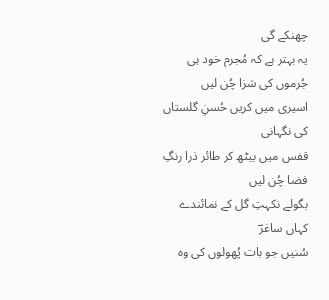چھنکے گی
یہ بہتر ہے کہ مُجرم خود ہی جُرموں کی سَزا چُن لیں
اسیری میں کریں حُسنِ گلستاں کی نگہانی
قفس میں بیٹھ کر طائر ذرا رنگِ فضا چُن لیں
بگولے نکہتِ گل کے نمائندے کہاں ساغرؔ
سُنیں جو بات پُھولوں کی وہ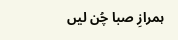ہمرازِ صبا چُن لیں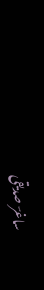ساغرؔ صدیقی